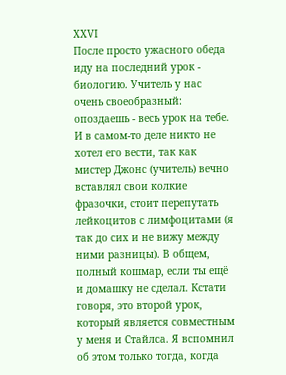XXVI
После просто ужасного обеда иду на последний урок - биологию. Учитель у нас очень своеобразный: опоздаешь - весь урок на тебе. И в самом-то деле никто не хотел его вести, так как мистер Джонс (учитель) вечно вставлял свои колкие фразочки, стоит перепутать лейкоцитов с лимфоцитами (я так до сих и не вижу между ними разницы). В общем, полный кошмар, если ты ещё и домашку не сделал. Кстати говоря, это второй урок, который является совместным у меня и Стайлса. Я вспомнил об этом только тогда, когда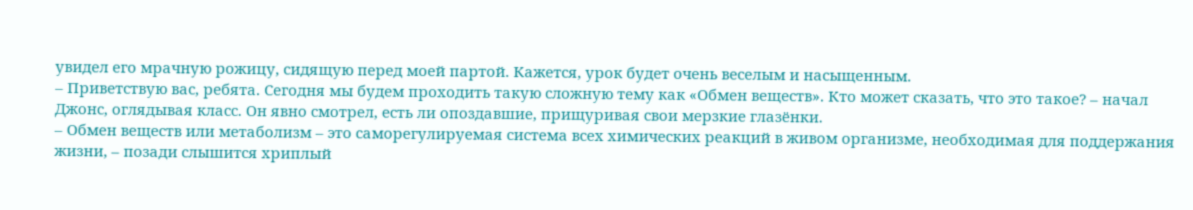увидел его мрачную рожицу, сидящую перед моей партой. Кажется, урок будет очень веселым и насыщенным.
– Приветствую вас, ребята. Сегодня мы будем проходить такую сложную тему как «Обмен веществ». Кто может сказать, что это такое? – начал Джонс, оглядывая класс. Он явно смотрел, есть ли опоздавшие, прищуривая свои мерзкие глазёнки.
– Обмен веществ или метаболизм – это саморегулируемая система всех химических реакций в живом организме, необходимая для поддержания жизни, – позади слышится хриплый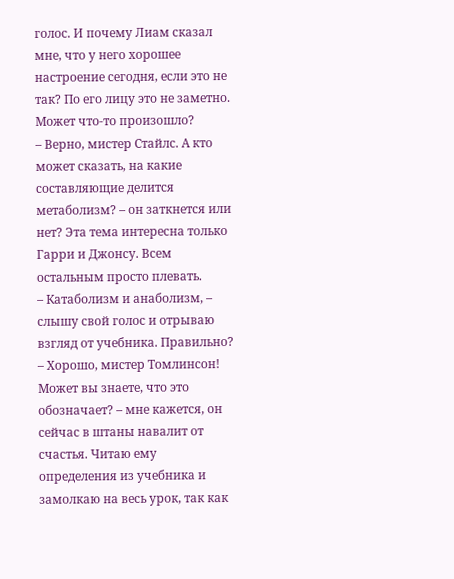голос. И почему Лиам сказал мне, что у него хорошее настроение сегодня, если это не так? По его лицу это не заметно. Может что-то произошло?
– Верно, мистер Стайлс. А кто может сказать, на какие составляющие делится метаболизм? – он заткнется или нет? Эта тема интересна только Гарри и Джонсу. Всем остальным просто плевать.
– Катаболизм и анаболизм, – слышу свой голос и отрываю взгляд от учебника. Правильно?
– Хорошо, мистер Томлинсон! Может вы знаете, что это обозначает? – мне кажется, он сейчас в штаны навалит от счастья. Читаю ему определения из учебника и замолкаю на весь урок, так как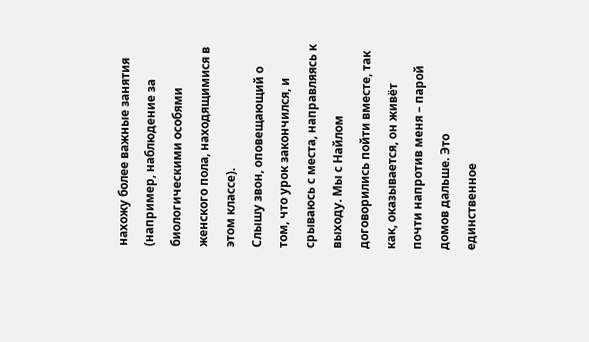нахожу более важные занятия (например, наблюдение за биологическими особями женского пола, находящимися в этом классе).
Слышу звон, оповещающий о том, что урок закончился, и срываюсь с места, направляясь к выходу. Мы с Найлом договорились пойти вместе, так как, оказывается, он живёт почти напротив меня – парой домов дальше. Это единственное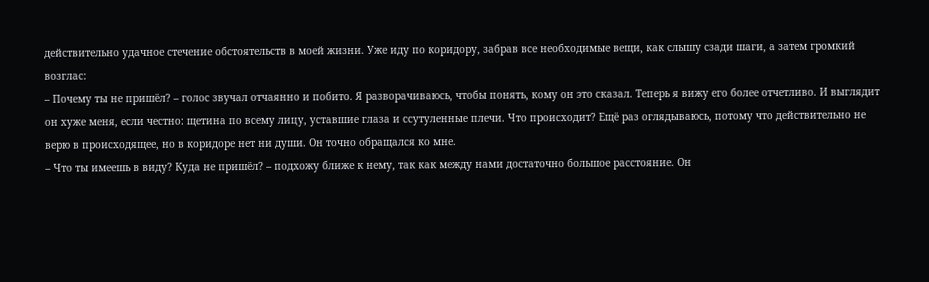действительно удачное стечение обстоятельств в моей жизни. Уже иду по коридору, забрав все необходимые вещи, как слышу сзади шаги, а затем громкий возглас:
– Почему ты не пришёл? – голос звучал отчаянно и побито. Я разворачиваюсь, чтобы понять, кому он это сказал. Теперь я вижу его более отчетливо. И выглядит он хуже меня, если честно: щетина по всему лицу, уставшие глаза и ссутуленные плечи. Что происходит? Ещё раз оглядываюсь, потому что действительно не верю в происходящее, но в коридоре нет ни души. Он точно обращался ко мне.
– Что ты имеешь в виду? Куда не пришёл? – подхожу ближе к нему, так как между нами достаточно большое расстояние. Он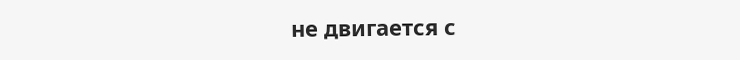не двигается с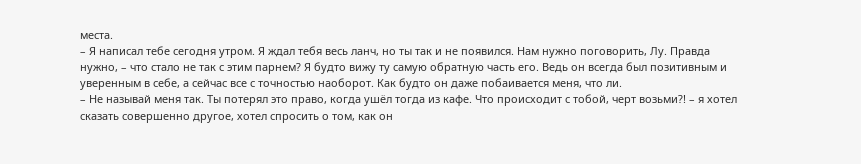места.
– Я написал тебе сегодня утром. Я ждал тебя весь ланч, но ты так и не появился. Нам нужно поговорить, Лу. Правда нужно, – что стало не так с этим парнем? Я будто вижу ту самую обратную часть его. Ведь он всегда был позитивным и уверенным в себе, а сейчас все с точностью наоборот. Как будто он даже побаивается меня, что ли.
– Не называй меня так. Ты потерял это право, когда ушёл тогда из кафе. Что происходит с тобой, черт возьми?! – я хотел сказать совершенно другое, хотел спросить о том, как он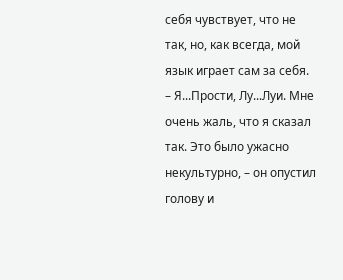себя чувствует, что не так, но, как всегда, мой язык играет сам за себя.
– Я...Прости, Лу...Луи. Мне очень жаль, что я сказал так. Это было ужасно некультурно, – он опустил голову и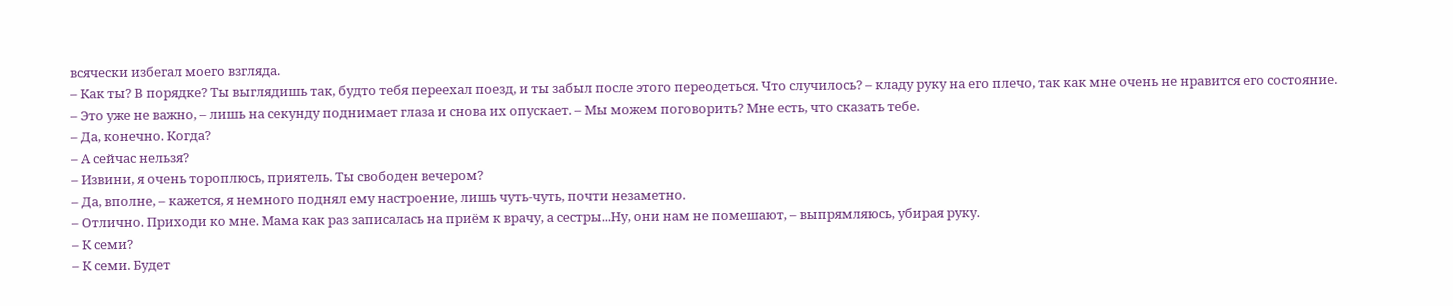всячески избегал моего взгляда.
– Как ты? В порядке? Ты выглядишь так, будто тебя переехал поезд, и ты забыл после этого переодеться. Что случилось? – кладу руку на его плечо, так как мне очень не нравится его состояние.
– Это уже не важно, – лишь на секунду поднимает глаза и снова их опускает. – Мы можем поговорить? Мне есть, что сказать тебе.
– Да, конечно. Когда?
– А сейчас нельзя?
– Извини, я очень тороплюсь, приятель. Ты свободен вечером?
– Да, вполне, – кажется, я немного поднял ему настроение, лишь чуть-чуть, почти незаметно.
– Отлично. Приходи ко мне. Мама как раз записалась на приём к врачу, а сестры...Ну, они нам не помешают, – выпрямляюсь, убирая руку.
– К семи?
– К семи. Будет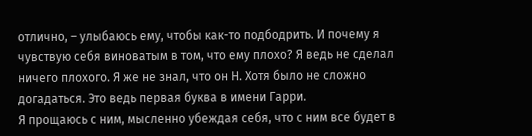отлично, – улыбаюсь ему, чтобы как-то подбодрить. И почему я чувствую себя виноватым в том, что ему плохо? Я ведь не сделал ничего плохого. Я же не знал, что он Н. Хотя было не сложно догадаться. Это ведь первая буква в имени Гарри.
Я прощаюсь с ним, мысленно убеждая себя, что с ним все будет в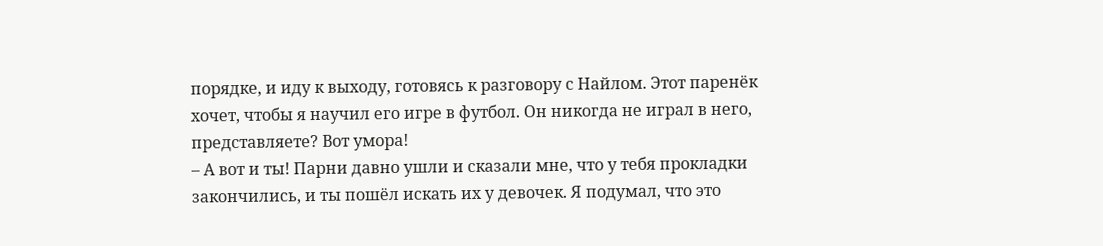порядке, и иду к выходу, готовясь к разговору с Найлом. Этот паренёк хочет, чтобы я научил его игре в футбол. Он никогда не играл в него, представляете? Вот умора!
– А вот и ты! Парни давно ушли и сказали мне, что у тебя прокладки закончились, и ты пошёл искать их у девочек. Я подумал, что это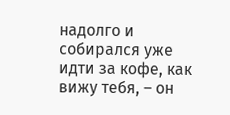надолго и собирался уже идти за кофе, как вижу тебя, – он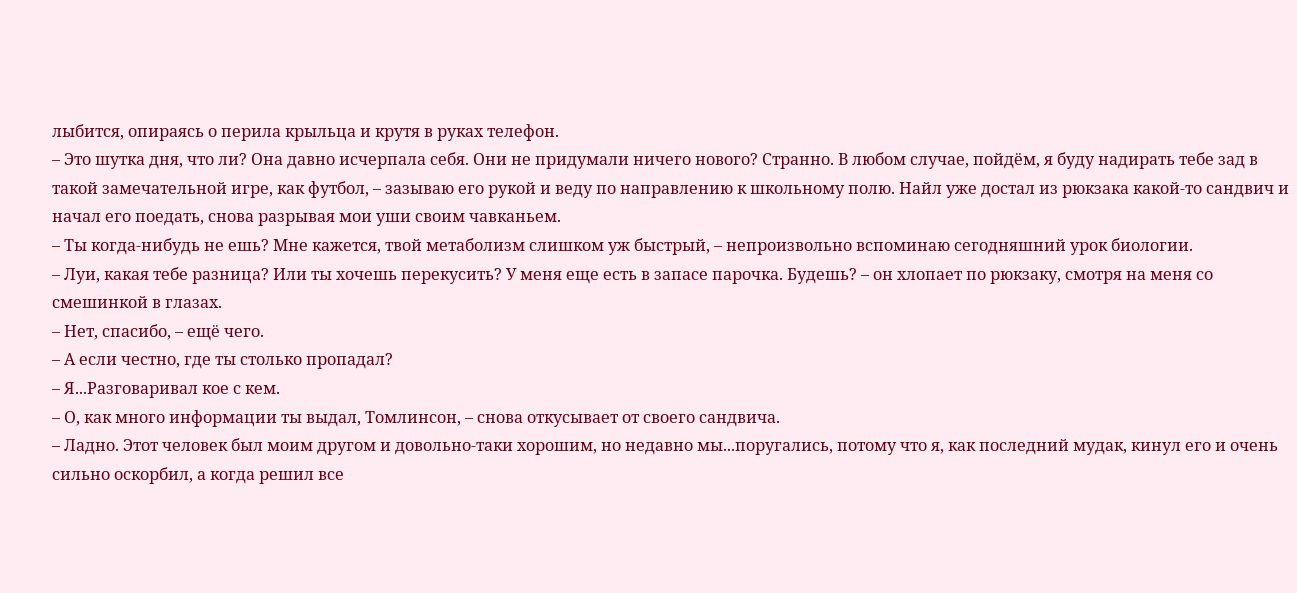лыбится, опираясь о перила крыльца и крутя в руках телефон.
– Это шутка дня, что ли? Она давно исчерпала себя. Они не придумали ничего нового? Странно. В любом случае, пойдём, я буду надирать тебе зад в такой замечательной игре, как футбол, – зазываю его рукой и веду по направлению к школьному полю. Найл уже достал из рюкзака какой-то сандвич и начал его поедать, снова разрывая мои уши своим чавканьем.
– Ты когда-нибудь не ешь? Мне кажется, твой метаболизм слишком уж быстрый, – непроизвольно вспоминаю сегодняшний урок биологии.
– Луи, какая тебе разница? Или ты хочешь перекусить? У меня еще есть в запасе парочка. Будешь? – он хлопает по рюкзаку, смотря на меня со смешинкой в глазах.
– Нет, спасибо, – ещё чего.
– А если честно, где ты столько пропадал?
– Я...Разговаривал кое с кем.
– О, как много информации ты выдал, Томлинсон, – снова откусывает от своего сандвича.
– Ладно. Этот человек был моим другом и довольно-таки хорошим, но недавно мы...поругались, потому что я, как последний мудак, кинул его и очень сильно оскорбил, а когда решил все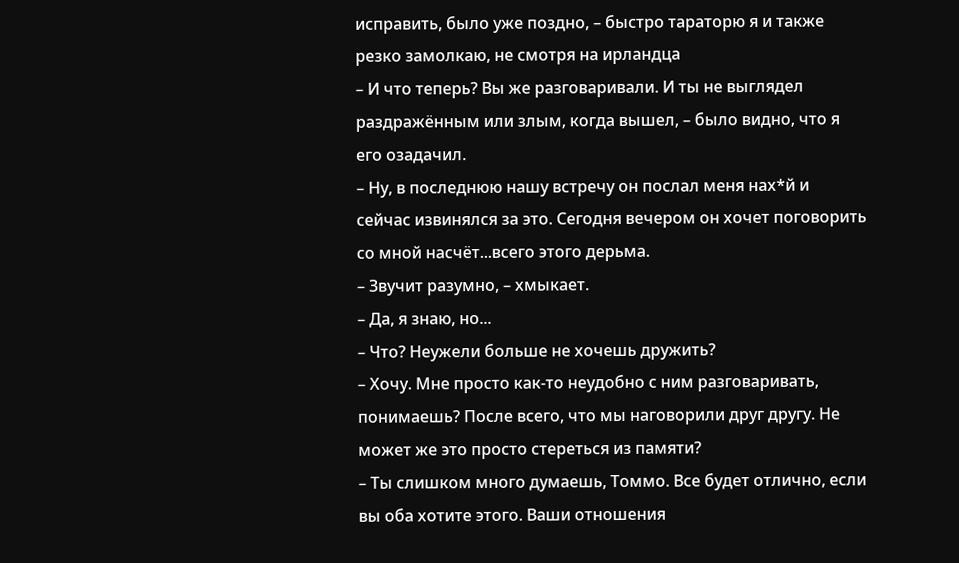исправить, было уже поздно, – быстро тараторю я и также резко замолкаю, не смотря на ирландца
– И что теперь? Вы же разговаривали. И ты не выглядел раздражённым или злым, когда вышел, – было видно, что я его озадачил.
– Ну, в последнюю нашу встречу он послал меня нах*й и сейчас извинялся за это. Сегодня вечером он хочет поговорить со мной насчёт...всего этого дерьма.
– Звучит разумно, – хмыкает.
– Да, я знаю, но...
– Что? Неужели больше не хочешь дружить?
– Хочу. Мне просто как-то неудобно с ним разговаривать, понимаешь? После всего, что мы наговорили друг другу. Не может же это просто стереться из памяти?
– Ты слишком много думаешь, Томмо. Все будет отлично, если вы оба хотите этого. Ваши отношения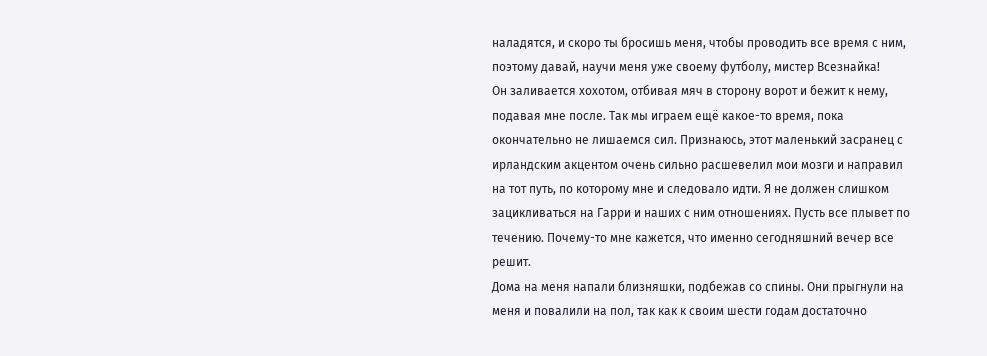наладятся, и скоро ты бросишь меня, чтобы проводить все время с ним, поэтому давай, научи меня уже своему футболу, мистер Всезнайка!
Он заливается хохотом, отбивая мяч в сторону ворот и бежит к нему, подавая мне после. Так мы играем ещё какое-то время, пока окончательно не лишаемся сил. Признаюсь, этот маленький засранец с ирландским акцентом очень сильно расшевелил мои мозги и направил на тот путь, по которому мне и следовало идти. Я не должен слишком зацикливаться на Гарри и наших с ним отношениях. Пусть все плывет по течению. Почему-то мне кажется, что именно сегодняшний вечер все решит.
Дома на меня напали близняшки, подбежав со спины. Они прыгнули на меня и повалили на пол, так как к своим шести годам достаточно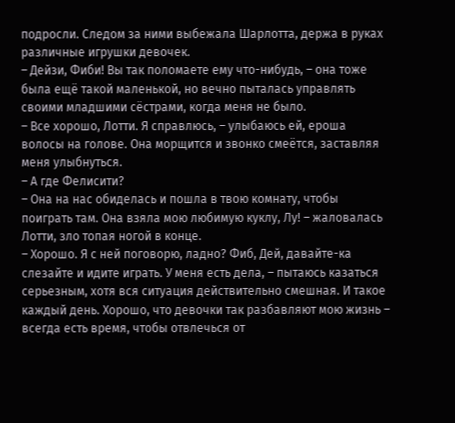подросли. Следом за ними выбежала Шарлотта, держа в руках различные игрушки девочек.
– Дейзи, Фиби! Вы так поломаете ему что-нибудь, – она тоже была ещё такой маленькой, но вечно пыталась управлять своими младшими сёстрами, когда меня не было.
– Все хорошо, Лотти. Я справлюсь, – улыбаюсь ей, ероша волосы на голове. Она морщится и звонко смеётся, заставляя меня улыбнуться.
– А где Фелисити?
– Она на нас обиделась и пошла в твою комнату, чтобы поиграть там. Она взяла мою любимую куклу, Лу! – жаловалась Лотти, зло топая ногой в конце.
– Хорошо. Я с ней поговорю, ладно? Фиб, Дей, давайте-ка слезайте и идите играть. У меня есть дела, – пытаюсь казаться серьезным, хотя вся ситуация действительно смешная. И такое каждый день. Хорошо, что девочки так разбавляют мою жизнь – всегда есть время, чтобы отвлечься от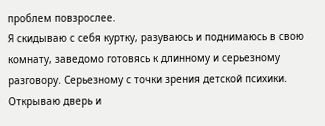проблем повзрослее.
Я скидываю с себя куртку, разуваюсь и поднимаюсь в свою комнату, заведомо готовясь к длинному и серьезному разговору. Серьезному с точки зрения детской психики. Открываю дверь и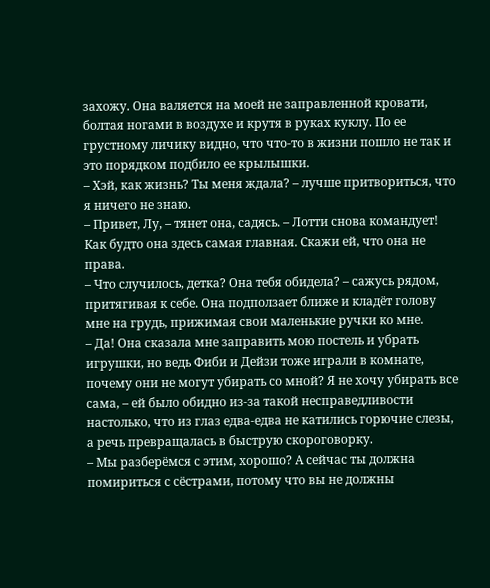захожу. Она валяется на моей не заправленной кровати, болтая ногами в воздухе и крутя в руках куклу. По ее грустному личику видно, что что-то в жизни пошло не так и это порядком подбило ее крылышки.
– Хэй, как жизнь? Ты меня ждала? – лучше притвориться, что я ничего не знаю.
– Привет, Лу, – тянет она, садясь. – Лотти снова командует! Как будто она здесь самая главная. Скажи ей, что она не права.
– Что случилось, детка? Она тебя обидела? – сажусь рядом, притягивая к себе. Она подползает ближе и кладёт голову мне на грудь, прижимая свои маленькие ручки ко мне.
– Да! Она сказала мне заправить мою постель и убрать игрушки, но ведь Фиби и Дейзи тоже играли в комнате, почему они не могут убирать со мной? Я не хочу убирать все сама, – ей было обидно из-за такой несправедливости настолько, что из глаз едва-едва не катились горючие слезы, а речь превращалась в быструю скороговорку.
– Мы разберёмся с этим, хорошо? А сейчас ты должна помириться с сёстрами, потому что вы не должны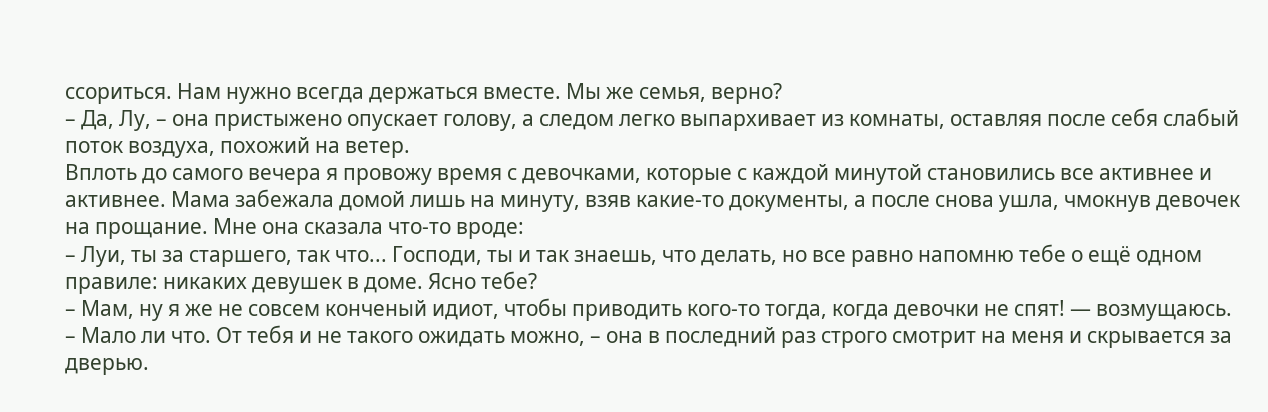ссориться. Нам нужно всегда держаться вместе. Мы же семья, верно?
– Да, Лу, – она пристыжено опускает голову, а следом легко выпархивает из комнаты, оставляя после себя слабый поток воздуха, похожий на ветер.
Вплоть до самого вечера я провожу время с девочками, которые с каждой минутой становились все активнее и активнее. Мама забежала домой лишь на минуту, взяв какие-то документы, а после снова ушла, чмокнув девочек на прощание. Мне она сказала что-то вроде:
– Луи, ты за старшего, так что... Господи, ты и так знаешь, что делать, но все равно напомню тебе о ещё одном правиле: никаких девушек в доме. Ясно тебе?
– Мам, ну я же не совсем конченый идиот, чтобы приводить кого-то тогда, когда девочки не спят! — возмущаюсь.
– Мало ли что. От тебя и не такого ожидать можно, – она в последний раз строго смотрит на меня и скрывается за дверью.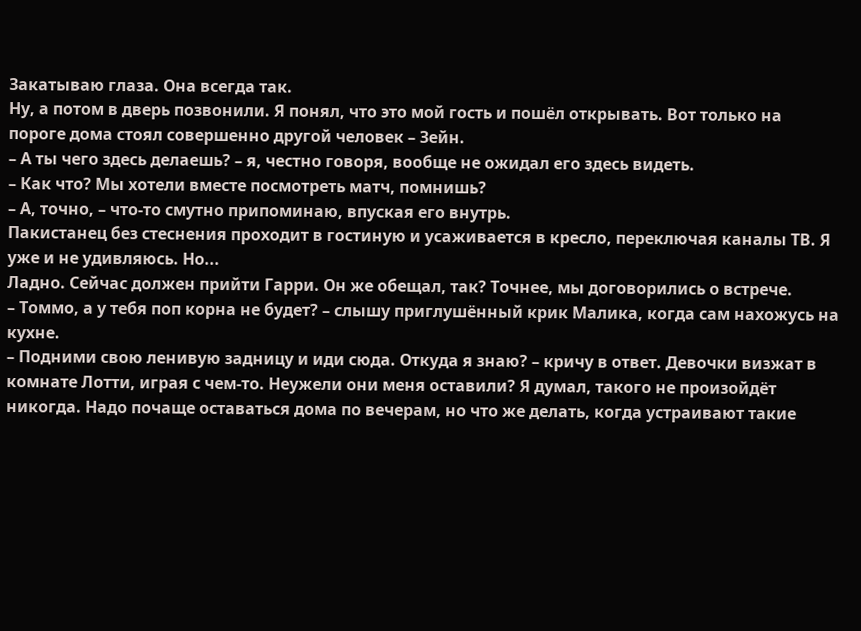Закатываю глаза. Она всегда так.
Ну, а потом в дверь позвонили. Я понял, что это мой гость и пошёл открывать. Вот только на пороге дома стоял совершенно другой человек – Зейн.
– А ты чего здесь делаешь? – я, честно говоря, вообще не ожидал его здесь видеть.
– Как что? Мы хотели вместе посмотреть матч, помнишь?
– А, точно, – что-то смутно припоминаю, впуская его внутрь.
Пакистанец без стеснения проходит в гостиную и усаживается в кресло, переключая каналы ТВ. Я уже и не удивляюсь. Но...
Ладно. Сейчас должен прийти Гарри. Он же обещал, так? Точнее, мы договорились о встрече.
– Томмо, а у тебя поп корна не будет? – слышу приглушённый крик Малика, когда сам нахожусь на кухне.
– Подними свою ленивую задницу и иди сюда. Откуда я знаю? – кричу в ответ. Девочки визжат в комнате Лотти, играя с чем-то. Неужели они меня оставили? Я думал, такого не произойдёт никогда. Надо почаще оставаться дома по вечерам, но что же делать, когда устраивают такие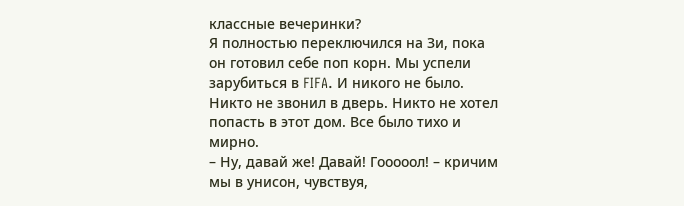классные вечеринки?
Я полностью переключился на Зи, пока он готовил себе поп корн. Мы успели зарубиться в FIFA. И никого не было. Никто не звонил в дверь. Никто не хотел попасть в этот дом. Все было тихо и мирно.
– Ну, давай же! Давай! Гооооол! – кричим мы в унисон, чувствуя,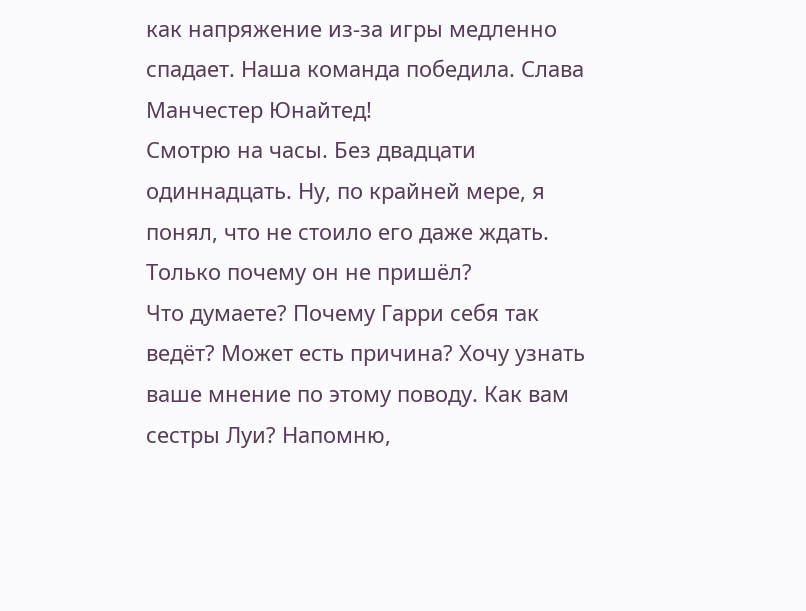как напряжение из-за игры медленно спадает. Наша команда победила. Слава Манчестер Юнайтед!
Смотрю на часы. Без двадцати одиннадцать. Ну, по крайней мере, я понял, что не стоило его даже ждать. Только почему он не пришёл?
Что думаете? Почему Гарри себя так ведёт? Может есть причина? Хочу узнать ваше мнение по этому поводу. Как вам сестры Луи? Напомню,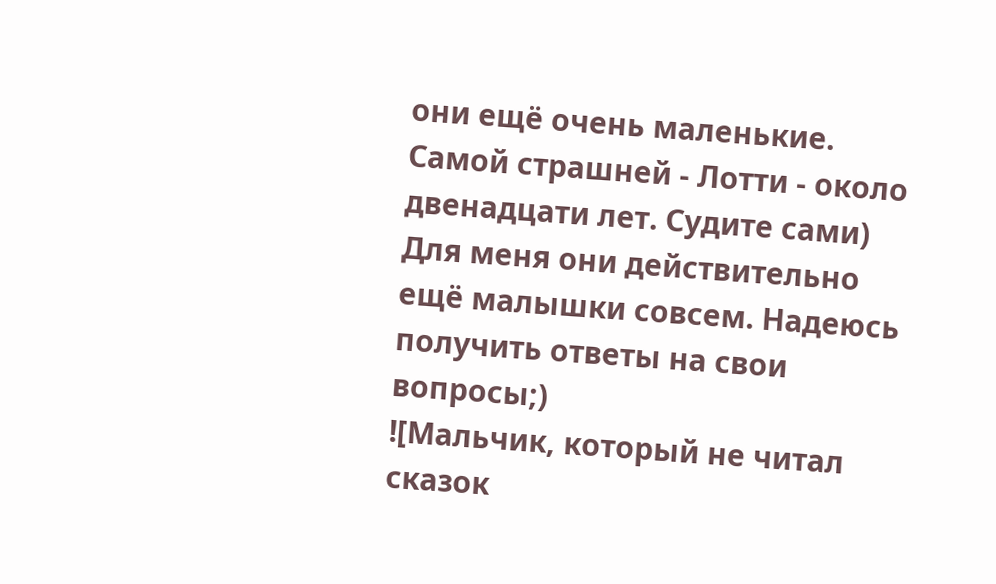они ещё очень маленькие. Самой страшней - Лотти - около двенадцати лет. Судите сами) Для меня они действительно ещё малышки совсем. Надеюсь получить ответы на свои вопросы;)
![Мальчик, который не читал сказок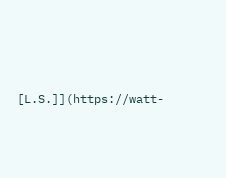[L.S.]](https://watt-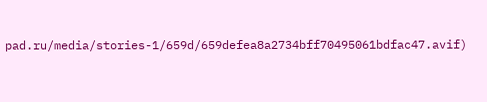pad.ru/media/stories-1/659d/659defea8a2734bff70495061bdfac47.avif)